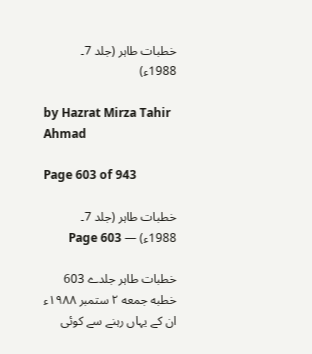خطبات طاہر (جلد 7۔ 1988ء)

by Hazrat Mirza Tahir Ahmad

Page 603 of 943

خطبات طاہر (جلد 7۔ 1988ء) — Page 603

خطبات طاہر جلدے 603 خطبه جمعه ۲ ستمبر ۱۹۸۸ء ان کے یہاں رہنے سے کوئی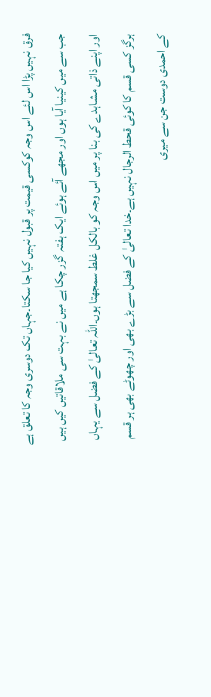فرق نہیں پڑا اس لئے اس وجہ کوکسی قیمت پر قبول نہیں کیا جا سکتا۔جہاں تک دوسری وجہ کا تعلق ہے جب سے میں کینیا آیا ہوں اور مجھے آئے ہوئے ایک ہفتہ گزر چکا ہے میں نے بہت سی ملاقاتیں کیں ہیں اور اپنے ذاتی مشاہدے کی بنا پر میں اس وجہ کو بالکل غلط سمجھتا ہوں۔اللہ تعالیٰ کے فضل سے یہاں ہرگز کسی قسم کا کوئی قحط الرجال نہیں ہے۔خدا تعالیٰ کے فضل سے بڑے بھی اور چھوٹے بھی ہر قسم کے احمدی دوست جن سے میری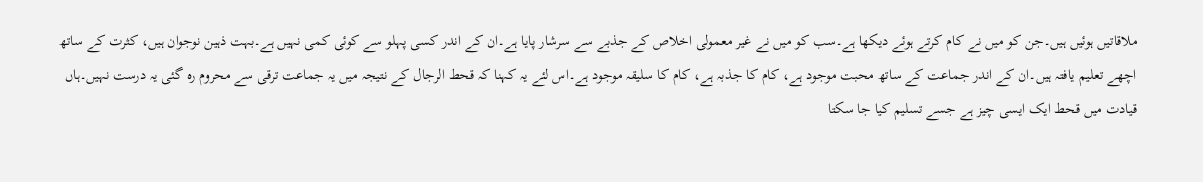ملاقاتیں ہوئیں ہیں۔جن کو میں نے کام کرتے ہوئے دیکھا ہے۔سب کو میں نے غیر معمولی اخلاص کے جذبے سے سرشار پایا ہے۔ان کے اندر کسی پہلو سے کوئی کمی نہیں ہے۔بہت ذہین نوجوان ہیں، کثرت کے ساتھ اچھے تعلیم یافتہ ہیں۔ان کے اندر جماعت کے ساتھ محبت موجود ہے، کام کا جذبہ ہے، کام کا سلیقہ موجود ہے۔اس لئے یہ کہنا کہ قحط الرجال کے نتیجہ میں یہ جماعت ترقی سے محروم رہ گئی یہ درست نہیں۔ہاں قیادت میں قحط ایک ایسی چیز ہے جسے تسلیم کیا جا سکتا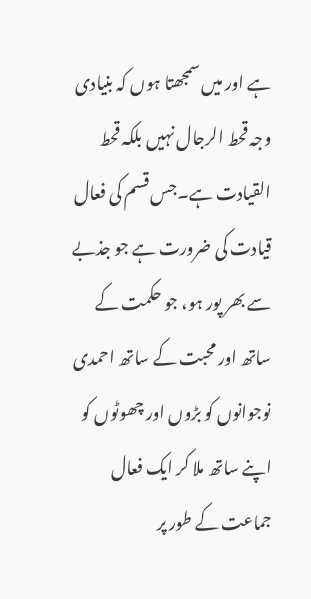ہے اور میں سمجھتا ہوں کہ بنیادی وجہ قحط الرجال نہیں بلکہ قحط القیادت ہے۔جس قسم کی فعال قیادت کی ضرورت ہے جو جذبے سے بھر پور ہو، جو حکمت کے ساتھ اور محبت کے ساتھ احمدی نوجوانوں کو بڑوں اور چھوٹوں کو اپنے ساتھ ملا کر ایک فعال جماعت کے طور پر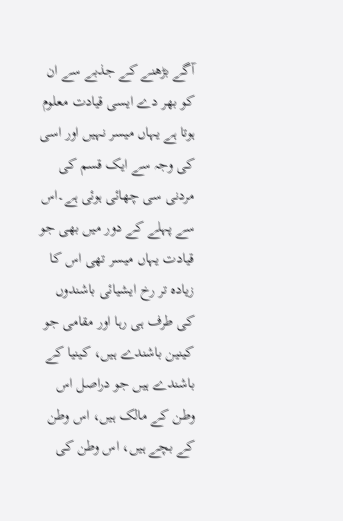آگے بڑھنے کے جذبے سے ان کو بھر دے ایسی قیادت معلوم ہوتا ہے یہاں میسر نہیں اور اسی کی وجہ سے ایک قسم کی مردنی سی چھائی ہوئی ہے۔اس سے پہلے کے دور میں بھی جو قیادت یہاں میسر تھی اس کا زیادہ تر رخ ایشیائی باشندوں کی طرف ہی رہا اور مقامی جو کینین باشندے ہیں، کینیا کے باشندے ہیں جو دراصل اس وطن کے مالک ہیں، اس وطن کے بچے ہیں، اس وطن کی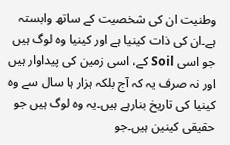وطنیت ان کی شخصیت کے ساتھ وابستہ ہے۔ان کی ذات کینیا ہے اور کینیا وہ لوگ ہیں جو اسی Soil کے، اسی زمین کی پیداوار ہیں اور نہ صرف یہ کہ آج بلکہ ہزار ہا سال سے وہ کینیا کی تاریخ بنارہے ہیں۔یہ وہ لوگ ہیں جو حقیقی کینین ہیں۔جو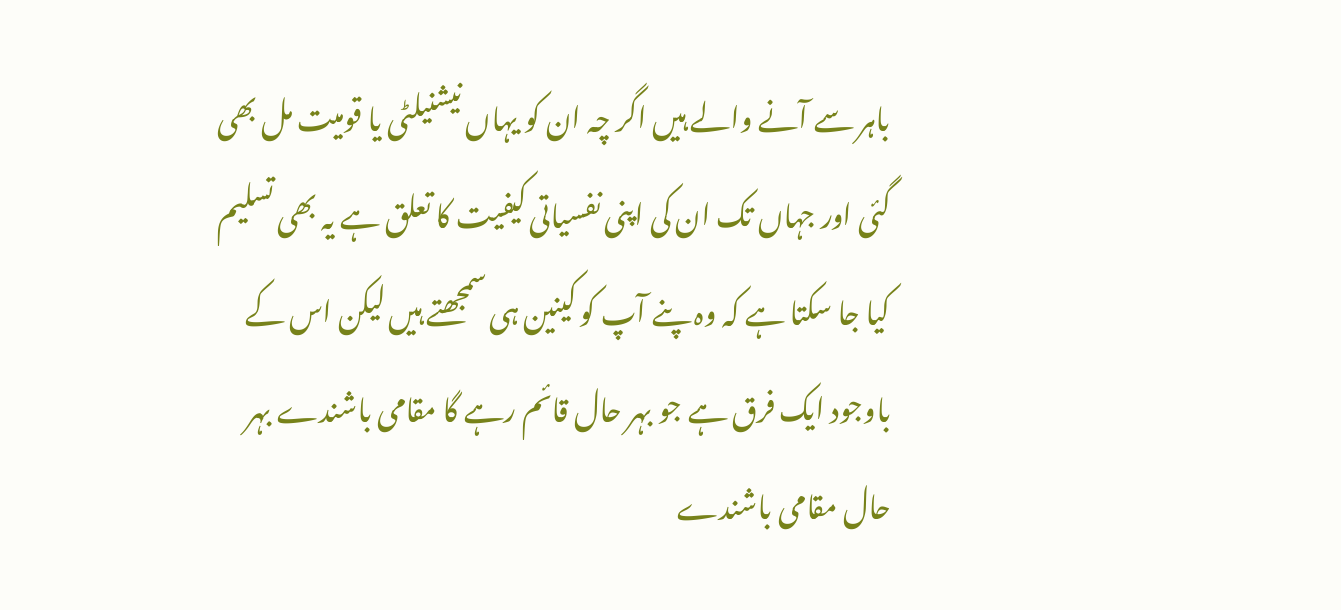باہر سے آنے والے ہیں اگر چہ ان کو یہاں نیشنیلٹی یا قومیت مل بھی گئی اور جہاں تک ان کی اپنی نفسیاتی کیفیت کا تعلق ہے یہ بھی تسلیم کیا جا سکتا ہے کہ وہ پنے آپ کو کینین ہی سمجھتے ہیں لیکن اس کے باوجود ایک فرق ہے جو بہر حال قائم رہے گا مقامی باشندے بہر حال مقامی باشندے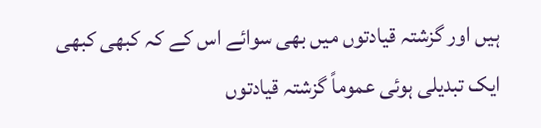ہیں اور گزشتہ قیادتوں میں بھی سوائے اس کے کہ کبھی کبھی ایک تبدیلی ہوئی عموماً گزشتہ قیادتوں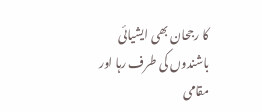کا رجحان بھی ایشیائی باشندوں کی طرف رہا اور مقامی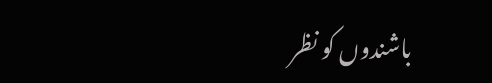باشندوں کو نظر